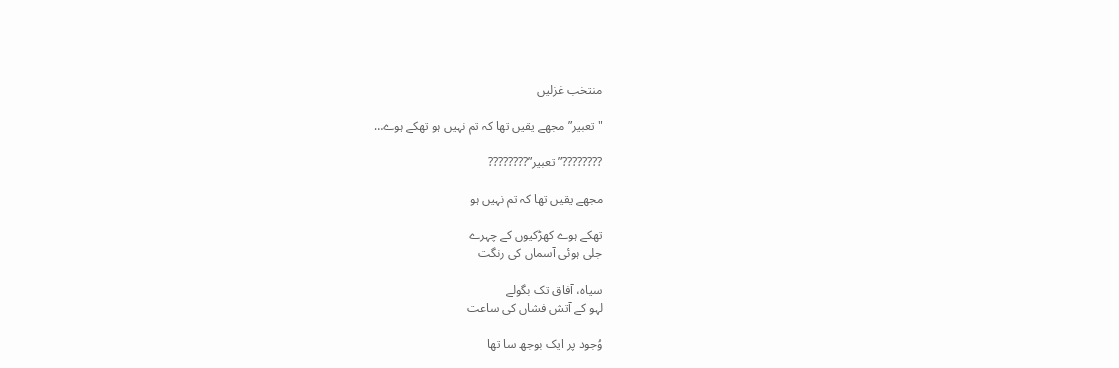منتخب غزلیں

"تعبیر” مجھے یقیں تھا کہ تم نہیں ہو تھکے ہوے…

????????”تعبیر”????????

مجھے یقیں تھا کہ تم نہیں ہو

تھکے ہوے کھڑکیوں کے چہرے
جلی ہوئی آسماں کی رنگت

سیاہ، آفاق تک بگولے
لہو کے آتش فشاں کی ساعت

وُجود پر ایک بوجھ سا تھا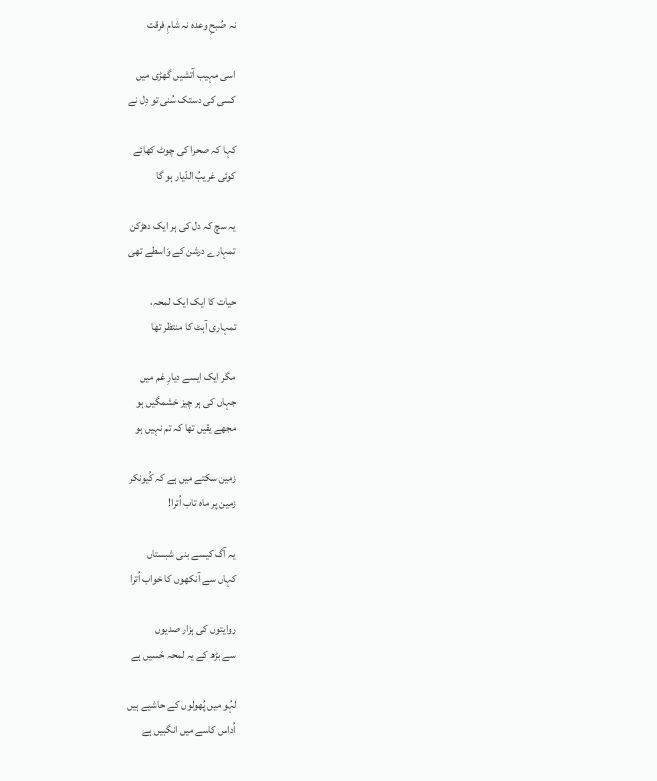نہ صُبحِ وعدہ نہ شامِ فرقت

اسی مہیب آتشیں گھڑی میں
کسی کی دستک سُنی تو دِل نے

کہا کہ صحرا کی چوٹ کھائے
کوئی غریبُ الدّیار ہو گا

یہ سچ کہ دل کی ہر ایک دھڑکن
تمہارے درشن کے وَاسطے تھی

حیات کا ایک ایک لمحہ،
تمہاری آہٹ کا منتظر تھا

مگر ایک ایسے دیارِ غم میں
جہاں کی ہر چیز خشمگیں ہو
مجھے یقیں تھا کہ تم نہیں ہو

زمین سکتے میں ہے کہ کُیونکر
زمین پر ماہ تاب اُترا!

یہ آگ کیسے بنی شبستاں
کہاں سے آنکھوں کا خواب اُترا

روایتوں کی ہزار صدیوں
سے بڑھ کے یہ لمحہ حَسیں ہے

لہُو میں پُھولوں کے حاشیے ہیں
اُداس کاسے میں انگبیں ہے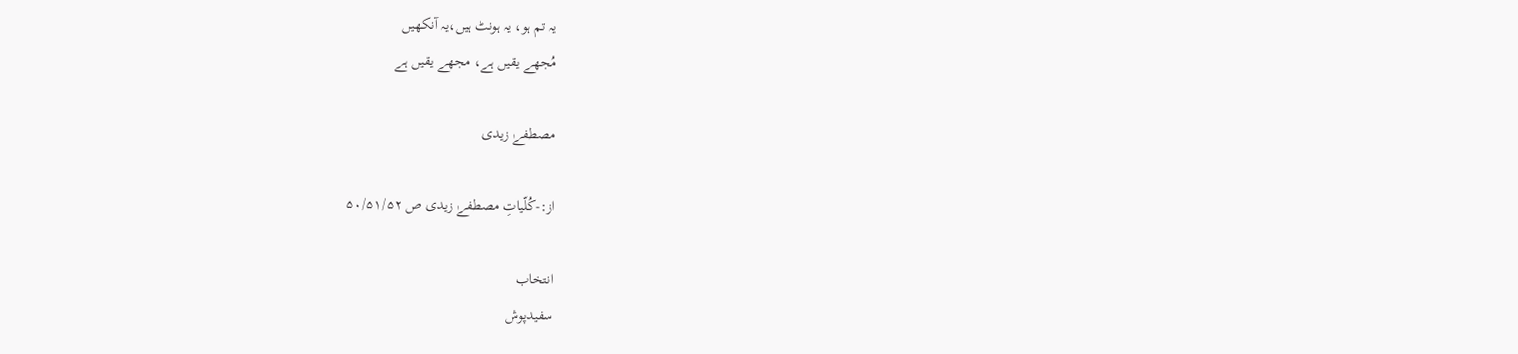یہ تم ہو، یہ ہونٹ ہیں،یہ آنکھیں
مُجھے یقیں ہے، مجھے یقیں ہے

مصطفےٰ زیدی

از:-کُلّیاتِ مصطفےٰ زیدی ص ۵۰/۵۱/۵۲

انتخاب
سفیدپوش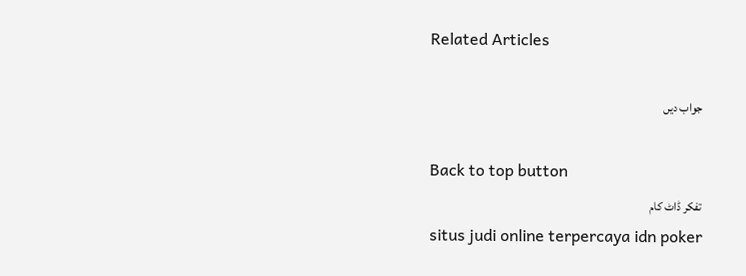Related Articles

جواب دیں

Back to top button
تفکر ڈاٹ کام
situs judi online terpercaya idn poker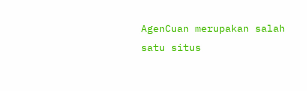AgenCuan merupakan salah satu situs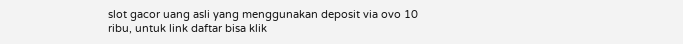slot gacor uang asli yang menggunakan deposit via ovo 10 ribu, untuk link daftar bisa klik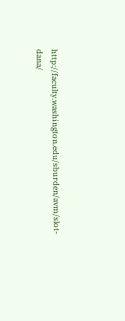http://faculty.washington.edu/sburden/avm/slot-dana/